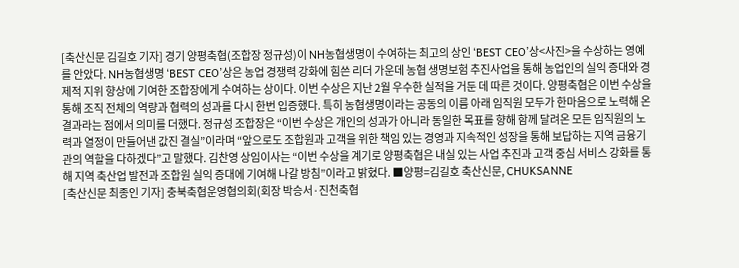[축산신문 김길호 기자] 경기 양평축협(조합장 정규성)이 NH농협생명이 수여하는 최고의 상인 ‘BEST CEO’상<사진>을 수상하는 영예를 안았다. NH농협생명 ‘BEST CEO’상은 농업 경쟁력 강화에 힘쓴 리더 가운데 농협 생명보험 추진사업을 통해 농업인의 실익 증대와 경제적 지위 향상에 기여한 조합장에게 수여하는 상이다. 이번 수상은 지난 2월 우수한 실적을 거둔 데 따른 것이다. 양평축협은 이번 수상을 통해 조직 전체의 역량과 협력의 성과를 다시 한번 입증했다. 특히 농협생명이라는 공동의 이름 아래 임직원 모두가 한마음으로 노력해 온 결과라는 점에서 의미를 더했다. 정규성 조합장은 “이번 수상은 개인의 성과가 아니라 동일한 목표를 향해 함께 달려온 모든 임직원의 노력과 열정이 만들어낸 값진 결실”이라며 “앞으로도 조합원과 고객을 위한 책임 있는 경영과 지속적인 성장을 통해 보답하는 지역 금융기관의 역할을 다하겠다”고 말했다. 김찬영 상임이사는 “이번 수상을 계기로 양평축협은 내실 있는 사업 추진과 고객 중심 서비스 강화를 통해 지역 축산업 발전과 조합원 실익 증대에 기여해 나갈 방침”이라고 밝혔다. ■양평=김길호 축산신문, CHUKSANNE
[축산신문 최종인 기자] 충북축협운영협의회(회장 박승서·진천축협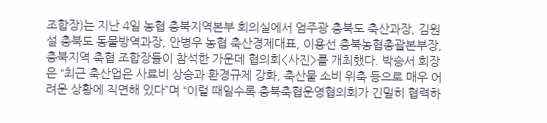조합장)는 지난 4일 농협 충북지역본부 회의실에서 엄주광 충북도 축산과장, 김원설 충북도 동물방역과장, 안병우 농협 축산경제대표, 이용선 충북농협총괄본부장, 충북지역 축협 조합장들이 참석한 가운데 협의회<사진>를 개최했다. 박승서 회장은 “최근 축산업은 사료비 상승과 환경규제 강화, 축산물 소비 위축 등으로 매우 어려운 상황에 직면해 있다”며 “이럴 때일수록 충북축협운영협의회가 긴밀히 협력하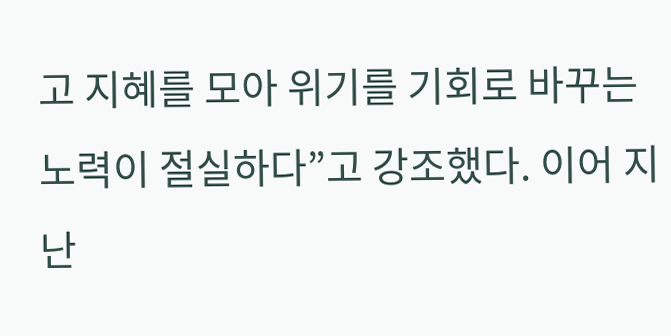고 지혜를 모아 위기를 기회로 바꾸는 노력이 절실하다”고 강조했다. 이어 지난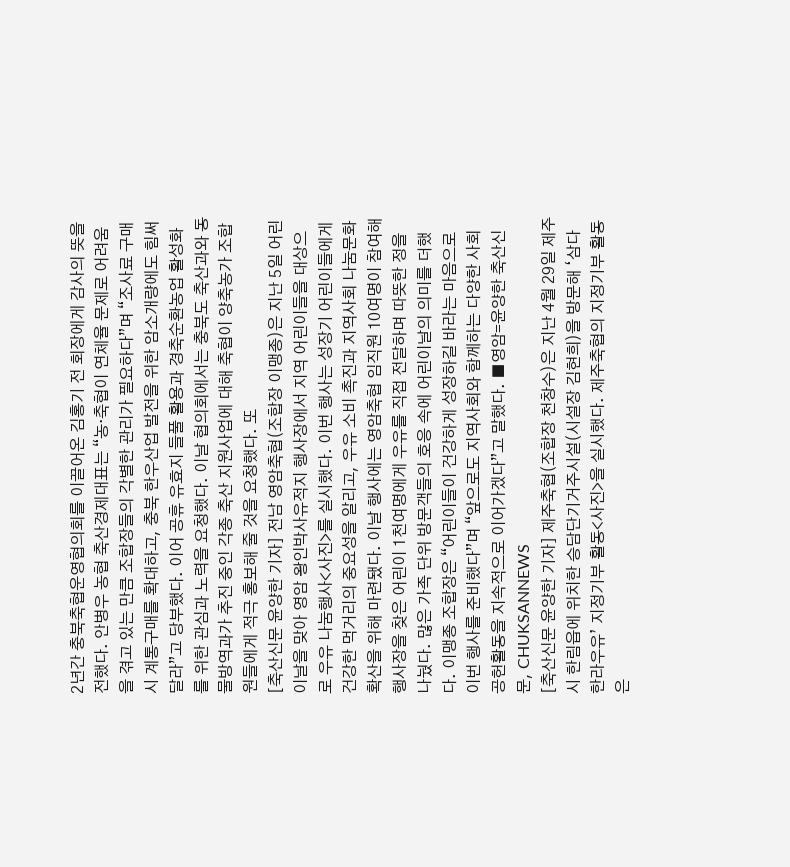2년간 충북축협운영협의회를 이끌어온 김홍기 전 회장에게 감사의 뜻을 전했다. 안병우 농협 축산경제대표는 “농·축협이 연체율 문제로 어려움을 겪고 있는 만큼 조합장들의 각별한 관리가 필요하다”며 “조사료 구매 시 계통구매를 확대하고, 충북 한우산업 발전을 위한 암소개량에도 힘써 달라”고 당부했다. 이어 공휴 유효지 들풀 활용과 경축순환농업 활성화를 위한 관심과 노력을 요청했다. 이날 협의회에서는 충북도 축산과와 동물방역과가 추진 중인 각종 축산 지원사업에 대해 축협이 양축농가 조합원들에게 적극 홍보해 줄 것을 요청했다. 또
[축산신문 윤양한 기자] 전남 영암축협(조합장 이맹종)은 지난 5일 어린이날을 맞아 영암 왕인박사유적지 행사장에서 지역 어린이들을 대상으로 우유 나눔행사<사진>를 실시했다. 이번 행사는 성장기 어린이들에게 건강한 먹거리의 중요성을 알리고, 우유 소비 촉진과 지역사회 나눔문화 확산을 위해 마련됐다. 이날 행사에는 영암축협 임직원 10여명이 참여해 행사장을 찾은 어린이 1천여명에게 우유를 직접 전달하며 따뜻한 정을 나눴다. 많은 가족 단위 방문객들의 호응 속에 어린이날의 의미를 더했다. 이맹종 조합장은 “어린이들이 건강하게 성장하길 바라는 마음으로 이번 행사를 준비했다”며 “앞으로도 지역사회와 함께하는 다양한 사회공헌활동을 지속적으로 이어가겠다”고 말했다. ■영암=윤양한 축산신문, CHUKSANNEWS
[축산신문 윤양한 기자] 제주축협(조합장 천창수)은 지난 4월 29일 제주시 한림읍에 위치한 승담단기거주시설(시설장 김현희)을 방문해 ‘삼다한라우유’ 지정기부 활동<사진>을 실시했다. 제주축협의 지정기부 활동은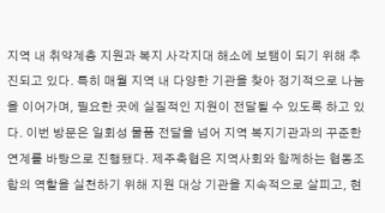지역 내 취약계층 지원과 복지 사각지대 해소에 보탬이 되기 위해 추진되고 있다. 특히 매월 지역 내 다양한 기관을 찾아 정기적으로 나눔을 이어가며, 필요한 곳에 실질적인 지원이 전달될 수 있도록 하고 있다. 이번 방문은 일회성 물품 전달을 넘어 지역 복지기관과의 꾸준한 연계를 바탕으로 진행됐다. 제주축협은 지역사회와 함께하는 협동조합의 역할을 실천하기 위해 지원 대상 기관을 지속적으로 살피고, 현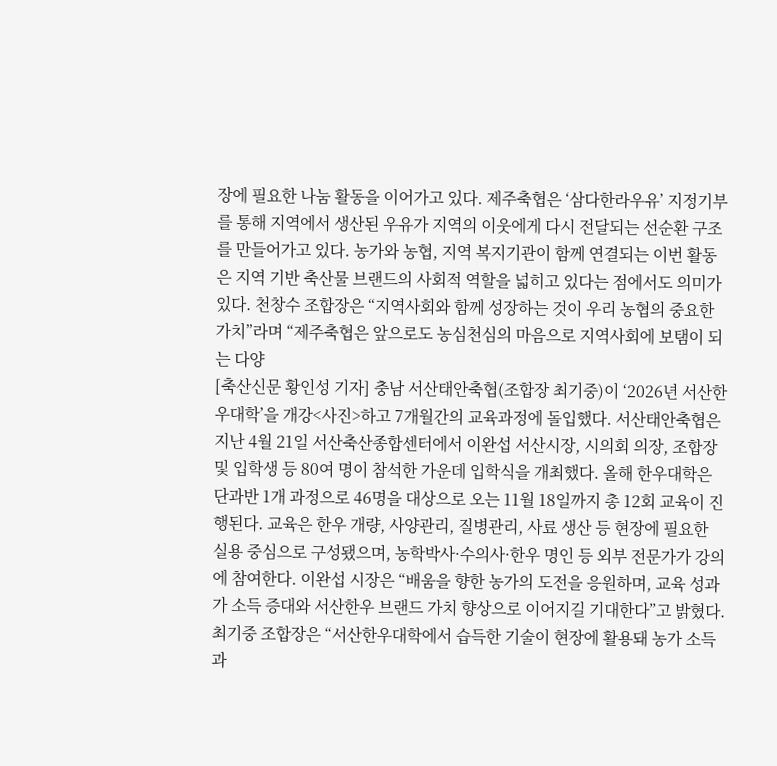장에 필요한 나눔 활동을 이어가고 있다. 제주축협은 ‘삼다한라우유’ 지정기부를 통해 지역에서 생산된 우유가 지역의 이웃에게 다시 전달되는 선순환 구조를 만들어가고 있다. 농가와 농협, 지역 복지기관이 함께 연결되는 이번 활동은 지역 기반 축산물 브랜드의 사회적 역할을 넓히고 있다는 점에서도 의미가 있다. 천창수 조합장은 “지역사회와 함께 성장하는 것이 우리 농협의 중요한 가치”라며 “제주축협은 앞으로도 농심천심의 마음으로 지역사회에 보탬이 되는 다양
[축산신문 황인성 기자] 충남 서산태안축협(조합장 최기중)이 ‘2026년 서산한우대학’을 개강<사진>하고 7개월간의 교육과정에 돌입했다. 서산태안축협은 지난 4월 21일 서산축산종합센터에서 이완섭 서산시장, 시의회 의장, 조합장 및 입학생 등 80여 명이 참석한 가운데 입학식을 개최했다. 올해 한우대학은 단과반 1개 과정으로 46명을 대상으로 오는 11월 18일까지 총 12회 교육이 진행된다. 교육은 한우 개량, 사양관리, 질병관리, 사료 생산 등 현장에 필요한 실용 중심으로 구성됐으며, 농학박사·수의사·한우 명인 등 외부 전문가가 강의에 참여한다. 이완섭 시장은 “배움을 향한 농가의 도전을 응원하며, 교육 성과가 소득 증대와 서산한우 브랜드 가치 향상으로 이어지길 기대한다”고 밝혔다. 최기중 조합장은 “서산한우대학에서 습득한 기술이 현장에 활용돼 농가 소득과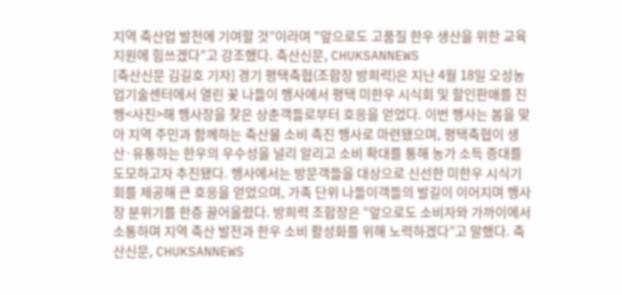지역 축산업 발전에 기여할 것”이라며 “앞으로도 고품질 한우 생산을 위한 교육 지원에 힘쓰겠다”고 강조했다. 축산신문, CHUKSANNEWS
[축산신문 김길호 기자] 경기 평택축협(조합장 방희력)은 지난 4월 18일 오성농업기술센터에서 열린 꽃 나들이 행사에서 평택 미한우 시식회 및 할인판매를 진행<사진>해 행사장을 찾은 상춘객들로부터 호응을 얻었다. 이번 행사는 봄을 맞아 지역 주민과 함께하는 축산물 소비 촉진 행사로 마련됐으며, 평택축협이 생산·유통하는 한우의 우수성을 널리 알리고 소비 확대를 통해 농가 소득 증대를 도모하고자 추진됐다. 행사에서는 방문객들을 대상으로 신선한 미한우 시식기회를 제공해 큰 호응을 얻었으며, 가족 단위 나들이객들의 발길이 이어지며 행사장 분위기를 한층 끌어올렸다. 방희력 조합장은 “앞으로도 소비자와 가까이에서 소통하며 지역 축산 발전과 한우 소비 활성화를 위해 노력하겠다”고 말했다. 축산신문, CHUKSANNEWS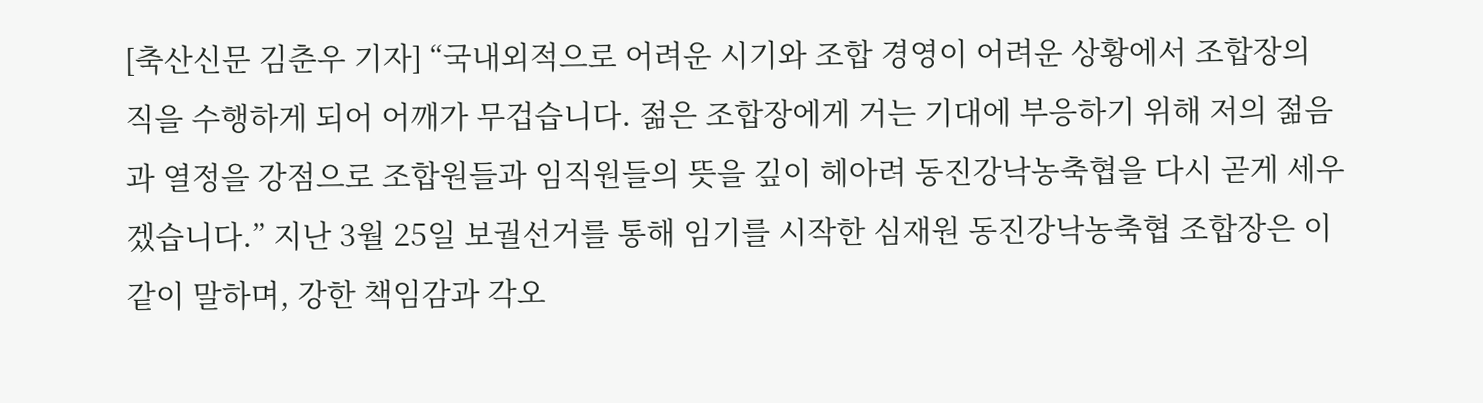[축산신문 김춘우 기자] “국내외적으로 어려운 시기와 조합 경영이 어려운 상황에서 조합장의 직을 수행하게 되어 어깨가 무겁습니다. 젊은 조합장에게 거는 기대에 부응하기 위해 저의 젊음과 열정을 강점으로 조합원들과 임직원들의 뜻을 깊이 헤아려 동진강낙농축협을 다시 곧게 세우겠습니다.” 지난 3월 25일 보궐선거를 통해 임기를 시작한 심재원 동진강낙농축협 조합장은 이같이 말하며, 강한 책임감과 각오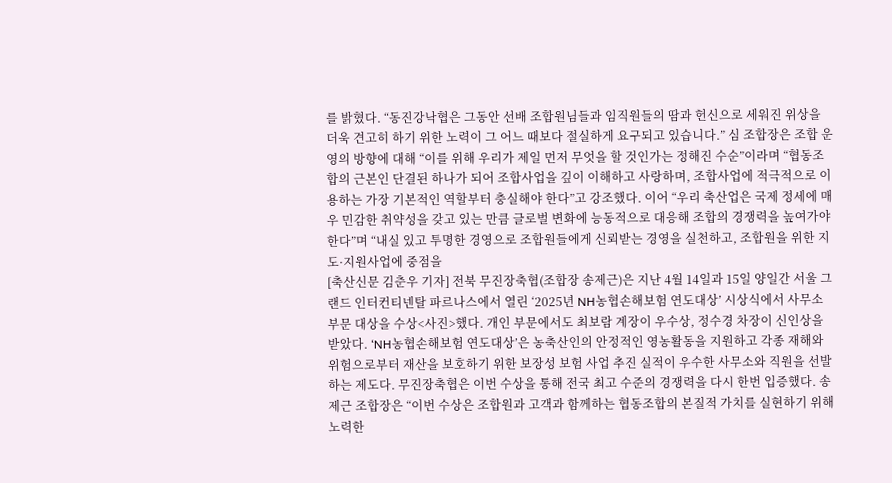를 밝혔다. “동진강낙협은 그동안 선배 조합원님들과 임직원들의 땀과 헌신으로 세워진 위상을 더욱 견고히 하기 위한 노력이 그 어느 때보다 절실하게 요구되고 있습니다.” 심 조합장은 조합 운영의 방향에 대해 “이를 위해 우리가 제일 먼저 무엇을 할 것인가는 정해진 수순”이라며 “협동조합의 근본인 단결된 하나가 되어 조합사업을 깊이 이해하고 사랑하며, 조합사업에 적극적으로 이용하는 가장 기본적인 역할부터 충실해야 한다”고 강조했다. 이어 “우리 축산업은 국제 정세에 매우 민감한 취약성을 갖고 있는 만큼 글로벌 변화에 능동적으로 대응해 조합의 경쟁력을 높여가야 한다”며 “내실 있고 투명한 경영으로 조합원들에게 신뢰받는 경영을 실천하고, 조합원을 위한 지도·지원사업에 중점을
[축산신문 김춘우 기자] 전북 무진장축협(조합장 송제근)은 지난 4월 14일과 15일 양일간 서울 그랜드 인터컨티넨탈 파르나스에서 열린 ‘2025년 NH농협손해보험 연도대상’ 시상식에서 사무소 부문 대상을 수상<사진>했다. 개인 부문에서도 최보람 계장이 우수상, 정수경 차장이 신인상을 받았다. ‘NH농협손해보험 연도대상’은 농축산인의 안정적인 영농활동을 지원하고 각종 재해와 위험으로부터 재산을 보호하기 위한 보장성 보험 사업 추진 실적이 우수한 사무소와 직원을 선발하는 제도다. 무진장축협은 이번 수상을 통해 전국 최고 수준의 경쟁력을 다시 한번 입증했다. 송제근 조합장은 “이번 수상은 조합원과 고객과 함께하는 협동조합의 본질적 가치를 실현하기 위해 노력한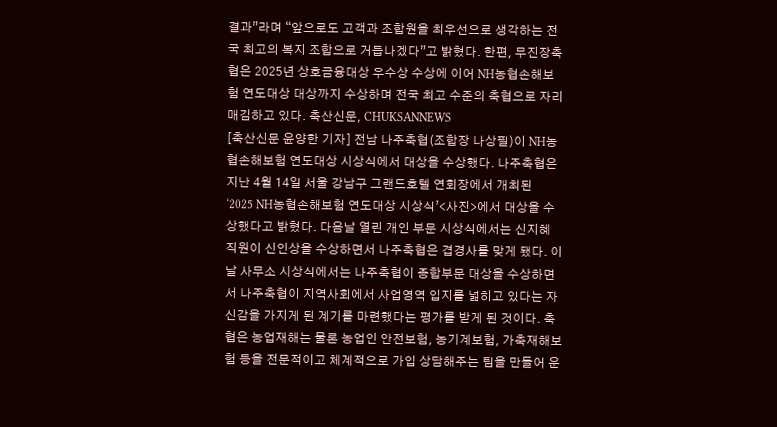결과”라며 “앞으로도 고객과 조합원을 최우선으로 생각하는 전국 최고의 복지 조합으로 거듭나겠다”고 밝혔다. 한편, 무진장축협은 2025년 상호금융대상 우수상 수상에 이어 NH농협손해보험 연도대상 대상까지 수상하며 전국 최고 수준의 축협으로 자리매김하고 있다. 축산신문, CHUKSANNEWS
[축산신문 윤양한 기자] 전남 나주축협(조합장 나상필)이 NH농협손해보험 연도대상 시상식에서 대상을 수상했다. 나주축협은 지난 4월 14일 서울 강남구 그랜드호텔 연회장에서 개최된 ‘2025 NH농협손해보험 연도대상 시상식’<사진>에서 대상을 수상했다고 밝혔다. 다음날 열린 개인 부문 시상식에서는 신지혜 직원이 신인상을 수상하면서 나주축협은 겹경사를 맞게 됐다. 이날 사무소 시상식에서는 나주축협이 종합부문 대상을 수상하면서 나주축협이 지역사회에서 사업영역 입지를 넓히고 있다는 자신감을 가지게 된 계기를 마련했다는 평가를 받게 된 것이다. 축협은 농업재해는 물론 농업인 안전보험, 농기계보험, 가축재해보험 등을 전문적이고 체계적으로 가입 상담해주는 팀을 만들어 운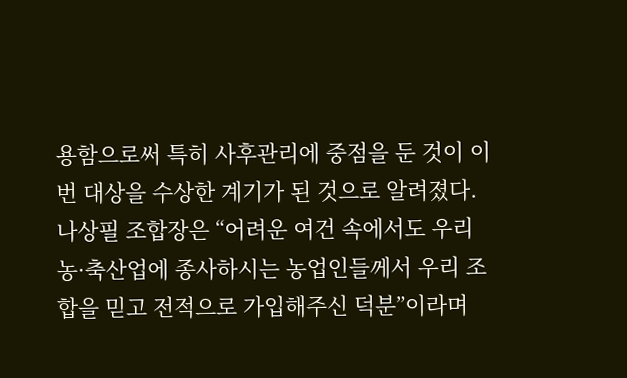용함으로써 특히 사후관리에 중점을 둔 것이 이번 대상을 수상한 계기가 된 것으로 알려졌다. 나상필 조합장은 “어려운 여건 속에서도 우리 농·축산업에 종사하시는 농업인들께서 우리 조합을 믿고 전적으로 가입해주신 덕분”이라며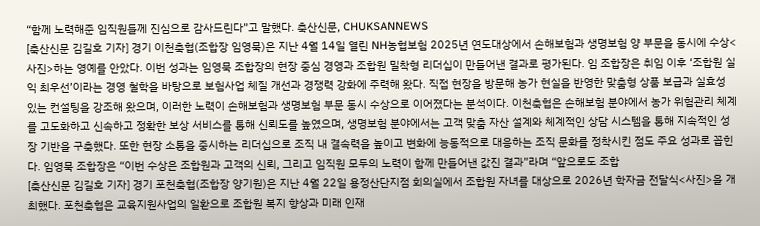“함께 노력해준 임직원들께 진심으로 감사드린다”고 말했다. 축산신문, CHUKSANNEWS
[축산신문 김길호 기자] 경기 이천축협(조합장 임영묵)은 지난 4월 14일 열린 NH농협보험 2025년 연도대상에서 손해보험과 생명보험 양 부문을 동시에 수상<사진>하는 영예를 안았다. 이번 성과는 임영묵 조합장의 현장 중심 경영과 조합원 밀착형 리더십이 만들어낸 결과로 평가된다. 임 조합장은 취임 이후 ‘조합원 실익 최우선’이라는 경영 철학을 바탕으로 보험사업 체질 개선과 경쟁력 강화에 주력해 왔다. 직접 현장을 방문해 농가 현실을 반영한 맞춤형 상품 보급과 실효성 있는 컨설팅을 강조해 왔으며, 이러한 노력이 손해보험과 생명보험 부문 동시 수상으로 이어졌다는 분석이다. 이천축협은 손해보험 분야에서 농가 위험관리 체계를 고도화하고 신속하고 정확한 보상 서비스를 통해 신뢰도를 높였으며, 생명보험 분야에서는 고객 맞춤 자산 설계와 체계적인 상담 시스템을 통해 지속적인 성장 기반을 구축했다. 또한 현장 소통을 중시하는 리더십으로 조직 내 결속력을 높이고 변화에 능동적으로 대응하는 조직 문화를 정착시킨 점도 주요 성과로 꼽힌다. 임영묵 조합장은 “이번 수상은 조합원과 고객의 신뢰, 그리고 임직원 모두의 노력이 함께 만들어낸 값진 결과”라며 “앞으로도 조합
[축산신문 김길호 기자] 경기 포천축협(조합장 양기원)은 지난 4월 22일 용정산단지점 회의실에서 조합원 자녀를 대상으로 2026년 학자금 전달식<사진>을 개최했다. 포천축협은 교육지원사업의 일환으로 조합원 복지 향상과 미래 인재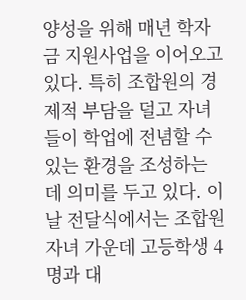양성을 위해 매년 학자금 지원사업을 이어오고 있다. 특히 조합원의 경제적 부담을 덜고 자녀들이 학업에 전념할 수 있는 환경을 조성하는 데 의미를 두고 있다. 이날 전달식에서는 조합원 자녀 가운데 고등학생 4명과 대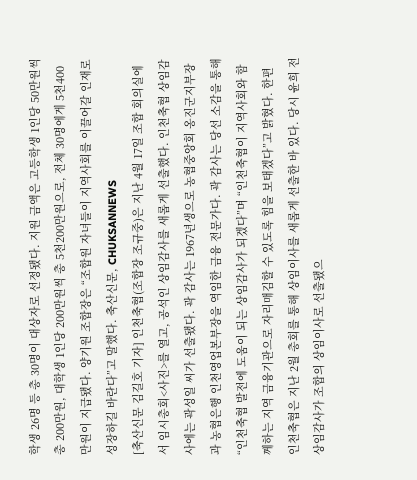학생 26명 등 총 30명이 대상자로 선정됐다. 지원 금액은 고등학생 1인당 50만원씩 총 200만원, 대학생 1인당 200만원씩 총 5천200만원으로, 전체 30명에게 5천400만원이 지급됐다. 양기원 조합장은 “조합원 자녀들이 지역사회를 이끌어갈 인재로 성장하길 바란다”고 말했다. 축산신문, CHUKSANNEWS
[축산신문 김길호 기자] 인천축협(조합장 조규중)은 지난 4월 17일 조합 회의실에서 임시총회<사진>를 열고, 공석인 상임감사를 새롭게 선출했다. 인천축협 상임감사에는 곽성일 씨가 선출됐다. 곽 감사는 1967년생으로 농협중앙회 옹진군지부장과 농협은행 인천영업본부장을 역임한 금융 전문가다. 곽 감사는 당선 소감을 통해 “인천축협 발전에 도움이 되는 상임감사가 되겠다”며 “인천축협이 지역사회와 함께하는 지역 금융기관으로 자리매김할 수 있도록 힘을 보태겠다”고 밝혔다. 한편 인천축협은 지난 2월 총회를 통해 상임이사를 새롭게 선출한 바 있다. 당시 윤희 전 상임감사가 조합의 상임이사로 선출됐으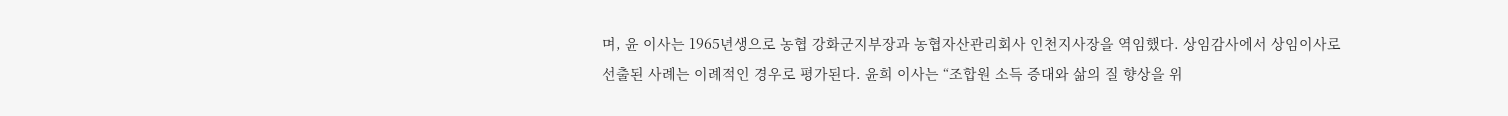며, 윤 이사는 1965년생으로 농협 강화군지부장과 농협자산관리회사 인천지사장을 역임했다. 상임감사에서 상임이사로 선출된 사례는 이례적인 경우로 평가된다. 윤희 이사는 “조합원 소득 증대와 삶의 질 향상을 위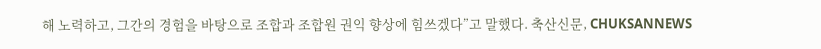해 노력하고, 그간의 경험을 바탕으로 조합과 조합원 권익 향상에 힘쓰겠다”고 말했다. 축산신문, CHUKSANNEWS